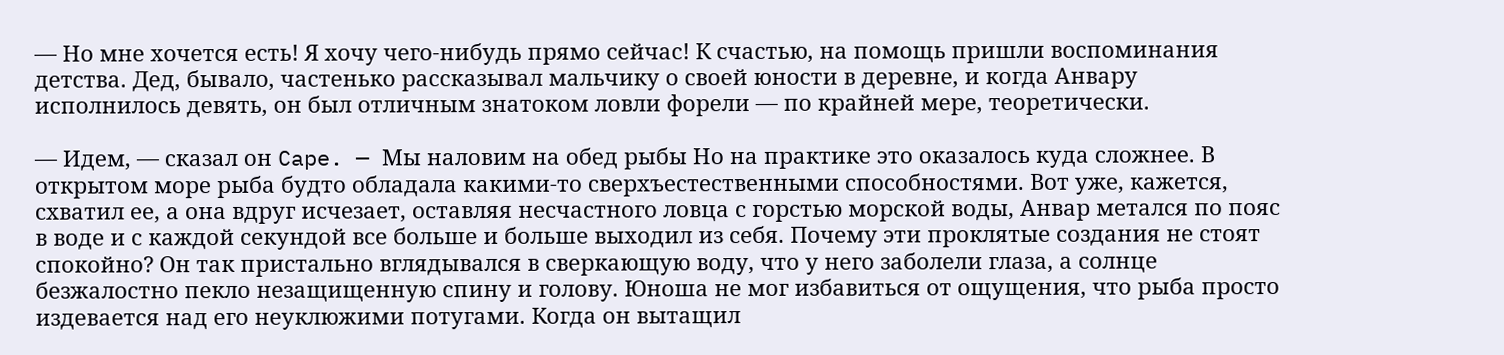— Но мне хочется есть! Я хочу чего-нибудь прямо сейчас! К счастью, на помощь пришли воспоминания детства. Дед, бывало, частенько рассказывал мальчику о своей юности в деревне, и когда Анвару исполнилось девять, он был отличным знатоком ловли форели — по крайней мере, теоретически.

— Идем, — сказал он Cape. — Мы наловим на обед рыбы Но на практике это оказалось куда сложнее. В открытом море рыба будто обладала какими-то сверхъестественными способностями. Вот уже, кажется, схватил ее, а она вдруг исчезает, оставляя несчастного ловца с горстью морской воды, Анвар метался по пояс в воде и с каждой секундой все больше и больше выходил из себя. Почему эти проклятые создания не стоят спокойно? Он так пристально вглядывался в сверкающую воду, что у него заболели глаза, а солнце безжалостно пекло незащищенную спину и голову. Юноша не мог избавиться от ощущения, что рыба просто издевается над его неуклюжими потугами. Когда он вытащил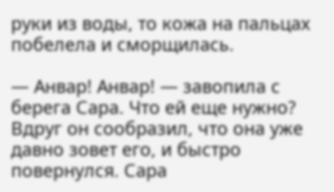руки из воды, то кожа на пальцах побелела и сморщилась.

— Анвар! Анвар! — завопила с берега Сара. Что ей еще нужно? Вдруг он сообразил, что она уже давно зовет его, и быстро повернулся. Сара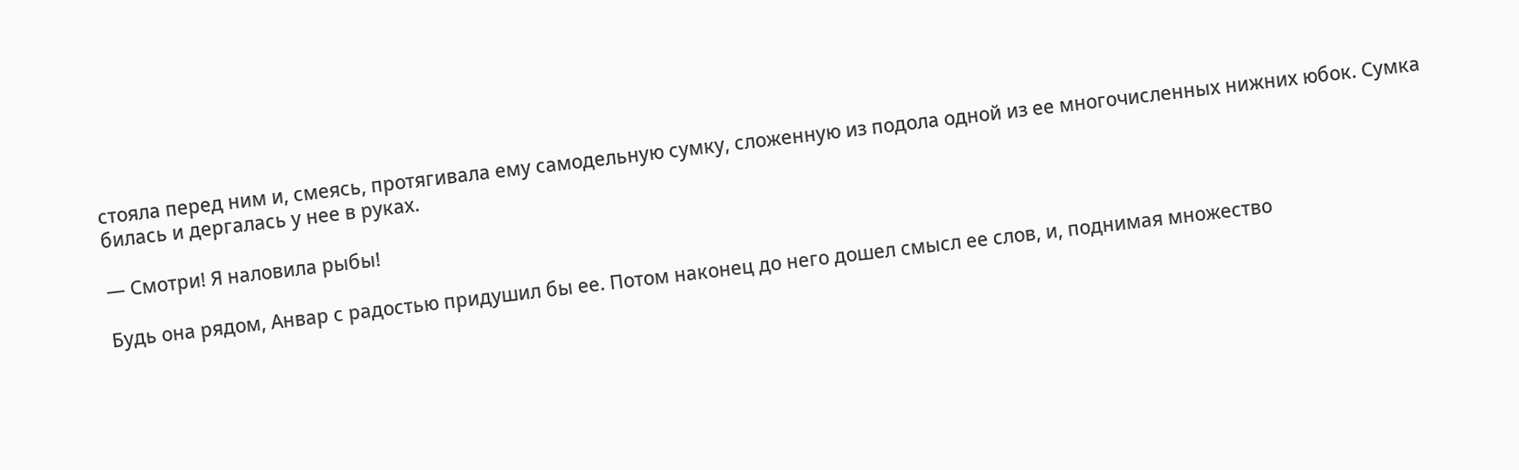стояла перед ним и, смеясь, протягивала ему самодельную сумку, сложенную из подола одной из ее многочисленных нижних юбок. Сумка билась и дергалась у нее в руках.

— Смотри! Я наловила рыбы!

Будь она рядом, Анвар с радостью придушил бы ее. Потом наконец до него дошел смысл ее слов, и, поднимая множество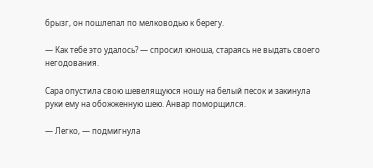брызг, он пошлепал по мелководью к берегу.

— Как тебе это удалось? — спросил юноша, стараясь не выдать своего негодования.

Сара опустила свою шевелящуюся ношу на белый песок и закинула руки ему на обожженную шею. Анвар поморщился.

— Легко, — подмигнула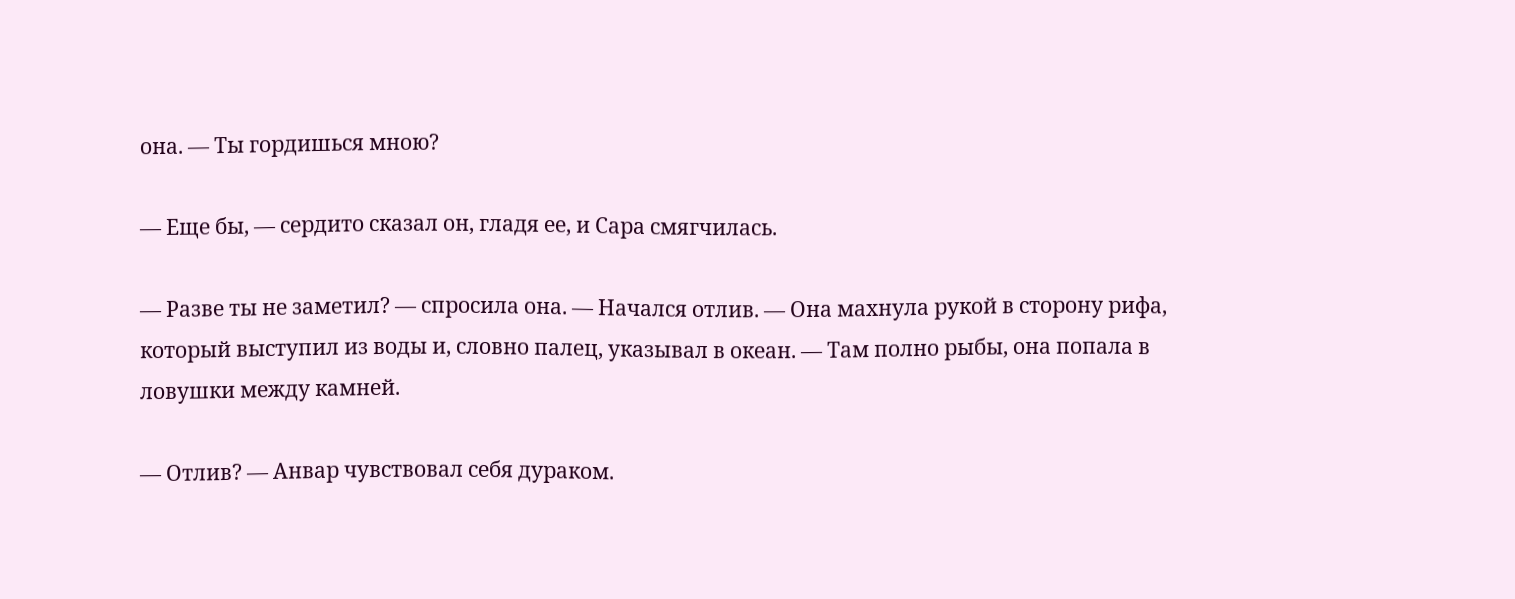она. — Ты гордишься мною?

— Еще бы, — сердито сказал он, гладя ее, и Сара смягчилась.

— Разве ты не заметил? — спросила она. — Начался отлив. — Она махнула рукой в сторону рифа, который выступил из воды и, словно палец, указывал в океан. — Там полно рыбы, она попала в ловушки между камней.

— Отлив? — Анвар чувствовал себя дураком.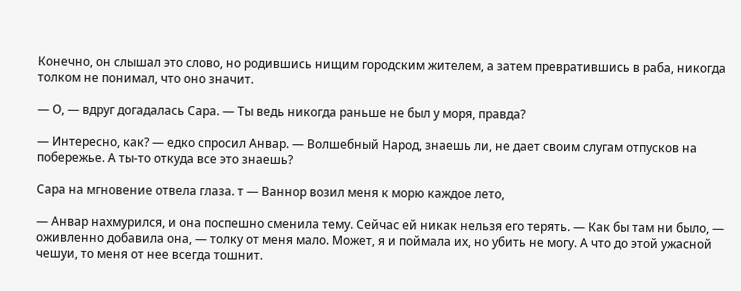Конечно, он слышал это слово, но родившись нищим городским жителем, а затем превратившись в раба, никогда толком не понимал, что оно значит.

— О, — вдруг догадалась Сара. — Ты ведь никогда раньше не был у моря, правда?

— Интересно, как? — едко спросил Анвар. — Волшебный Народ, знаешь ли, не дает своим слугам отпусков на побережье. А ты-то откуда все это знаешь?

Сара на мгновение отвела глаза. т — Ваннор возил меня к морю каждое лето,

— Анвар нахмурился, и она поспешно сменила тему. Сейчас ей никак нельзя его терять. — Как бы там ни было, — оживленно добавила она, — толку от меня мало. Может, я и поймала их, но убить не могу. А что до этой ужасной чешуи, то меня от нее всегда тошнит.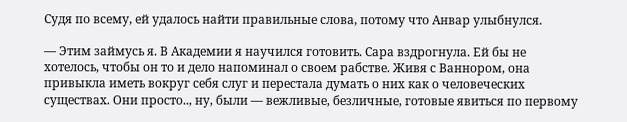Судя по всему, ей удалось найти правильные слова, потому что Анвар улыбнулся.

— Этим займусь я. В Академии я научился готовить. Сара вздрогнула. Ей бы не хотелось, чтобы он то и дело напоминал о своем рабстве. Живя с Ваннором, она привыкла иметь вокруг себя слуг и перестала думать о них как о человеческих существах. Они просто.., ну, были — вежливые, безличные, готовые явиться по первому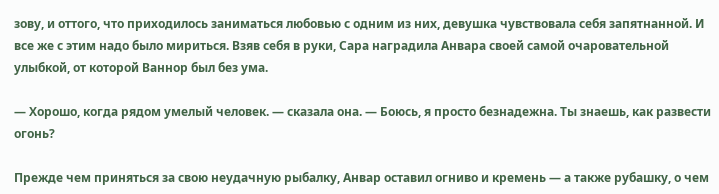зову, и оттого, что приходилось заниматься любовью с одним из них, девушка чувствовала себя запятнанной. И все же с этим надо было мириться. Взяв себя в руки, Сара наградила Анвара своей самой очаровательной улыбкой, от которой Ваннор был без ума.

— Хорошо, когда рядом умелый человек. — сказала она. — Боюсь, я просто безнадежна. Ты знаешь, как развести огонь?

Прежде чем приняться за свою неудачную рыбалку, Анвар оставил огниво и кремень — а также рубашку, о чем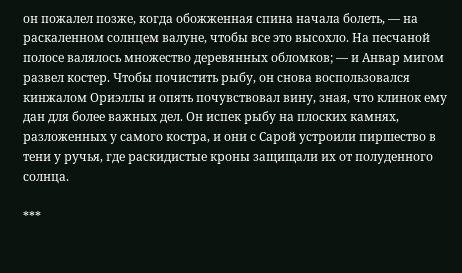он пожалел позже, когда обожженная спина начала болеть, — на раскаленном солнцем валуне, чтобы все это высохло. На песчаной полосе валялось множество деревянных обломков; — и Анвар мигом развел костер. Чтобы почистить рыбу, он снова воспользовался кинжалом Ориэллы и опять почувствовал вину, зная, что клинок ему дан для более важных дел. Он испек рыбу на плоских камнях, разложенных у самого костра, и они с Сарой устроили пиршество в тени у ручья, где раскидистые кроны защищали их от полуденного солнца.

***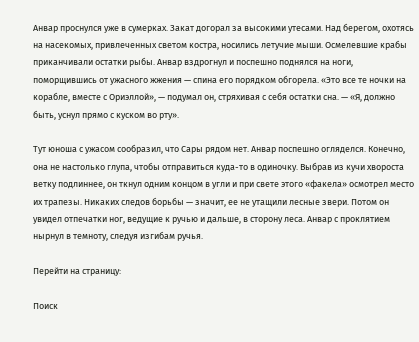Анвар проснулся уже в сумерках. Закат догорал за высокими утесами. Над берегом, охотясь на насекомых, привлеченных светом костра, носились летучие мыши. Осмелевшие крабы приканчивали остатки рыбы. Анвар вздрогнул и поспешно поднялся на ноги, поморщившись от ужасного жжения — спина его порядком обгорела. «Это все те ночки на корабле, вместе с Ориэллой», — подумал он, стряхивая с себя остатки сна. — «Я, должно быть, уснул прямо с куском во рту».

Тут юноша с ужасом сообразил, что Сары рядом нет. Анвар поспешно огляделся. Конечно, она не настолько глупа, чтобы отправиться куда-то в одиночку. Выбрав из кучи хвороста ветку подлиннее, он ткнул одним концом в угли и при свете этого «факела» осмотрел место их трапезы. Никаких следов борьбы — значит, ее не утащили лесные звери. Потом он увидел отпечатки ног, ведущие к ручью и дальше, в сторону леса. Анвар с проклятием нырнул в темноту, следуя изгибам ручья.

Перейти на страницу:

Поиск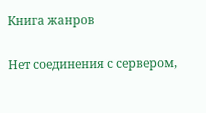Книга жанров

Нет соединения с сервером,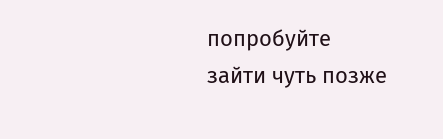попробуйте зайти чуть позже